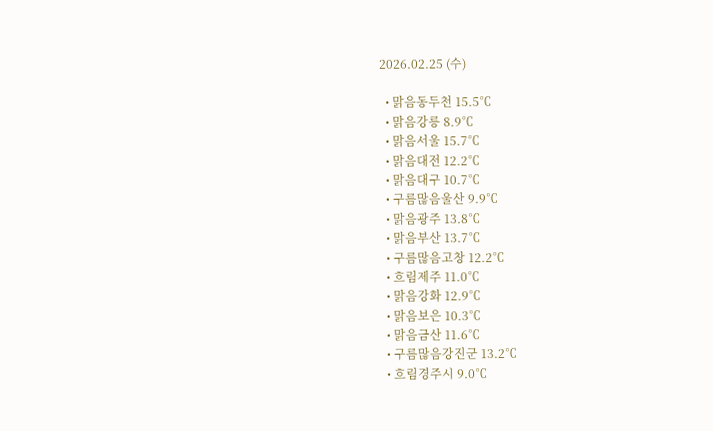2026.02.25 (수)

  • 맑음동두천 15.5℃
  • 맑음강릉 8.9℃
  • 맑음서울 15.7℃
  • 맑음대전 12.2℃
  • 맑음대구 10.7℃
  • 구름많음울산 9.9℃
  • 맑음광주 13.8℃
  • 맑음부산 13.7℃
  • 구름많음고창 12.2℃
  • 흐림제주 11.0℃
  • 맑음강화 12.9℃
  • 맑음보은 10.3℃
  • 맑음금산 11.6℃
  • 구름많음강진군 13.2℃
  • 흐림경주시 9.0℃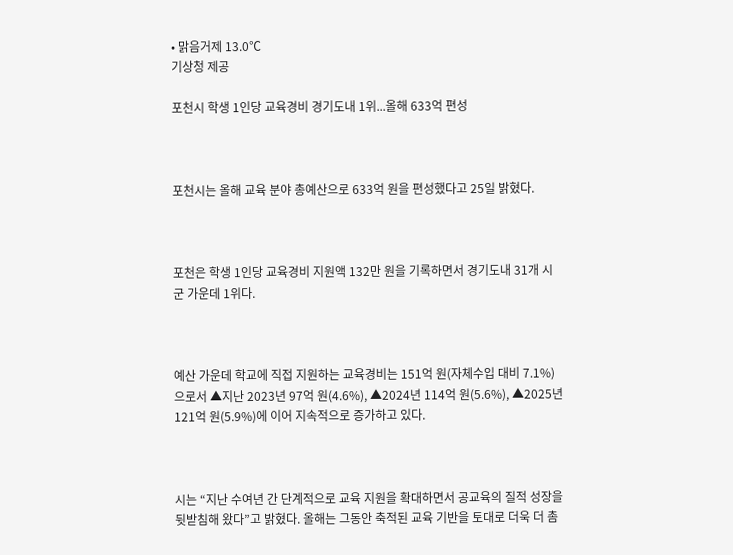• 맑음거제 13.0℃
기상청 제공

포천시 학생 1인당 교육경비 경기도내 1위...올해 633억 편성



포천시는 올해 교육 분야 총예산으로 633억 원을 편성했다고 25일 밝혔다.



포천은 학생 1인당 교육경비 지원액 132만 원을 기록하면서 경기도내 31개 시군 가운데 1위다.



예산 가운데 학교에 직접 지원하는 교육경비는 151억 원(자체수입 대비 7.1%)으로서 ▲지난 2023년 97억 원(4.6%), ▲2024년 114억 원(5.6%), ▲2025년 121억 원(5.9%)에 이어 지속적으로 증가하고 있다.



시는 “지난 수여년 간 단계적으로 교육 지원을 확대하면서 공교육의 질적 성장을 뒷받침해 왔다”고 밝혔다. 올해는 그동안 축적된 교육 기반을 토대로 더욱 더 촘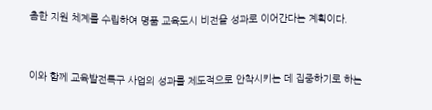촘한 지원 체계를 수립하여 명품 교육도시 비전을 성과로 이어간다는 계획이다.



이와 함께 교육발전특구 사업의 성과를 제도적으로 안착시키는 데 집중하기로 하는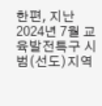한편, 지난 2024년 7월 교육발전특구 시범(선도)지역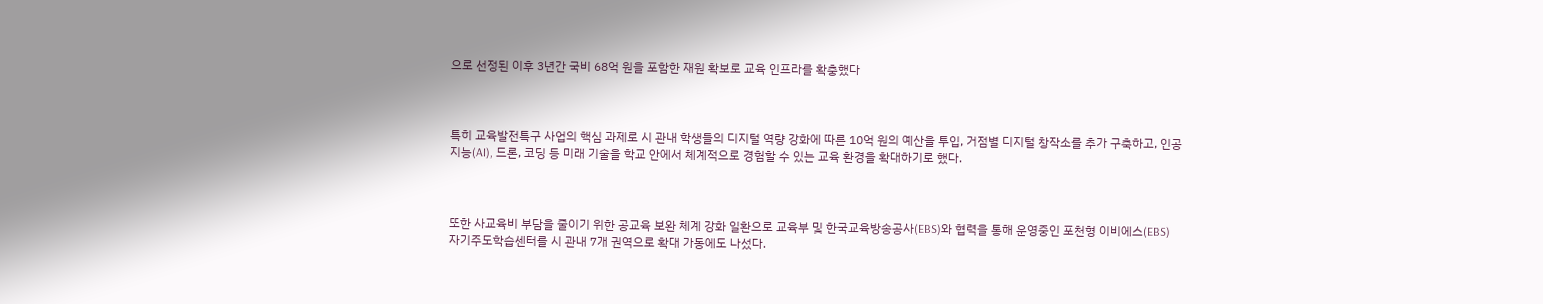으로 선정된 이후 3년간 국비 68억 원을 포함한 재원 확보로 교육 인프라를 확충했다



특히 교육발전특구 사업의 핵심 과제로 시 관내 학생들의 디지털 역량 강화에 따른 10억 원의 예산을 투입, 거점별 디지털 창작소를 추가 구축하고, 인공지능(AI), 드론, 코딩 등 미래 기술을 학교 안에서 체계적으로 경험할 수 있는 교육 환경을 확대하기로 했다.



또한 사교육비 부담을 줄이기 위한 공교육 보완 체계 강화 일환으로 교육부 및 한국교육방송공사(EBS)와 협력을 통해 운영중인 포천형 이비에스(EBS) 자기주도학습센터를 시 관내 7개 권역으로 확대 가동에도 나섰다.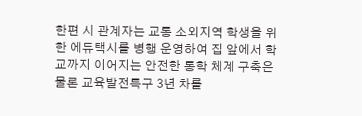한편 시 관계자는 교통 소외지역 학생을 위한 에듀택시를 병행 운영하여 집 앞에서 학교까지 이어지는 안전한 통학 체계 구축은 물론 교육발전특구 3년 차를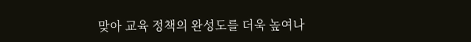맞아 교육 정책의 완성도를 더욱 높여나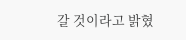갈 것이라고 밝혔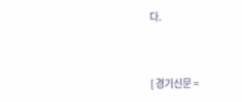다.



[ 경기신문 =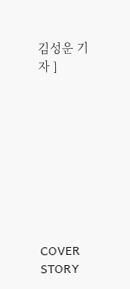김성운 기자 ]









COVER STORY